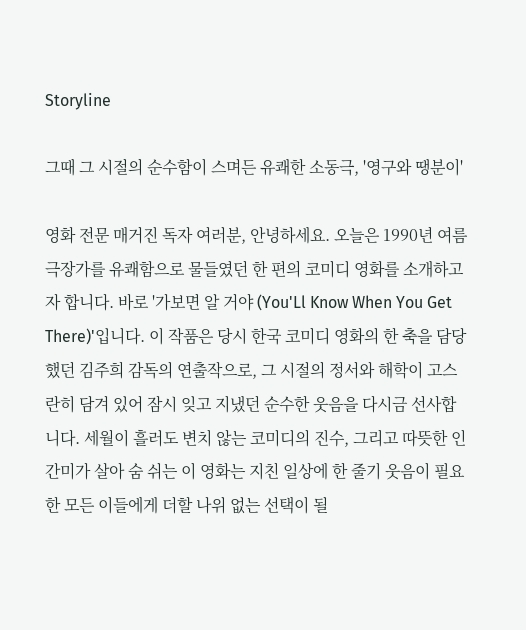Storyline

그때 그 시절의 순수함이 스며든 유쾌한 소동극, '영구와 땡분이'

영화 전문 매거진 독자 여러분, 안녕하세요. 오늘은 1990년 여름 극장가를 유쾌함으로 물들였던 한 편의 코미디 영화를 소개하고자 합니다. 바로 '가보면 알 거야 (You'Ll Know When You Get There)'입니다. 이 작품은 당시 한국 코미디 영화의 한 축을 담당했던 김주희 감독의 연출작으로, 그 시절의 정서와 해학이 고스란히 담겨 있어 잠시 잊고 지냈던 순수한 웃음을 다시금 선사합니다. 세월이 흘러도 변치 않는 코미디의 진수, 그리고 따뜻한 인간미가 살아 숨 쉬는 이 영화는 지친 일상에 한 줄기 웃음이 필요한 모든 이들에게 더할 나위 없는 선택이 될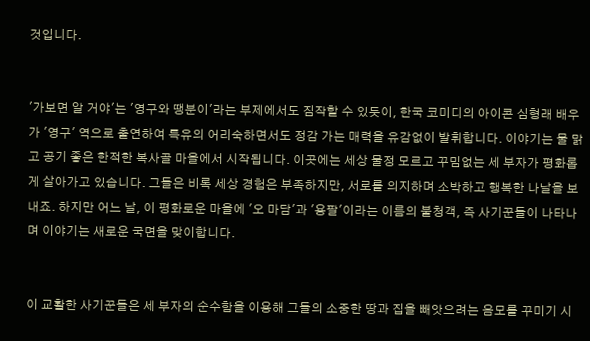것입니다.


'가보면 알 거야'는 '영구와 땡분이'라는 부제에서도 짐작할 수 있듯이, 한국 코미디의 아이콘 심형래 배우가 '영구' 역으로 출연하여 특유의 어리숙하면서도 정감 가는 매력을 유감없이 발휘합니다. 이야기는 물 맑고 공기 좋은 한적한 복사골 마을에서 시작됩니다. 이곳에는 세상 물정 모르고 꾸밈없는 세 부자가 평화롭게 살아가고 있습니다. 그들은 비록 세상 경험은 부족하지만, 서로를 의지하며 소박하고 행복한 나날을 보내죠. 하지만 어느 날, 이 평화로운 마을에 '오 마담'과 '용팔'이라는 이름의 불청객, 즉 사기꾼들이 나타나며 이야기는 새로운 국면을 맞이합니다.


이 교활한 사기꾼들은 세 부자의 순수함을 이용해 그들의 소중한 땅과 집을 빼앗으려는 음모를 꾸미기 시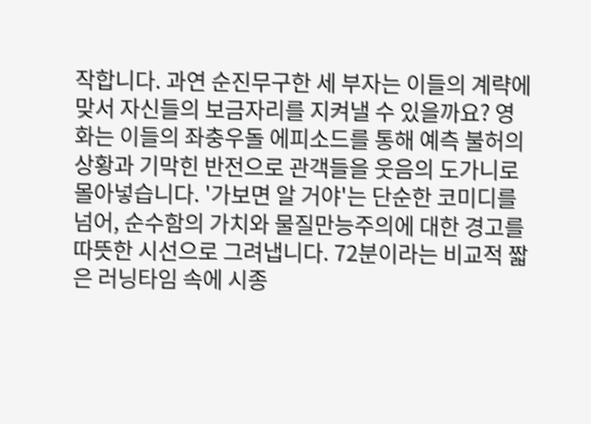작합니다. 과연 순진무구한 세 부자는 이들의 계략에 맞서 자신들의 보금자리를 지켜낼 수 있을까요? 영화는 이들의 좌충우돌 에피소드를 통해 예측 불허의 상황과 기막힌 반전으로 관객들을 웃음의 도가니로 몰아넣습니다. '가보면 알 거야'는 단순한 코미디를 넘어, 순수함의 가치와 물질만능주의에 대한 경고를 따뜻한 시선으로 그려냅니다. 72분이라는 비교적 짧은 러닝타임 속에 시종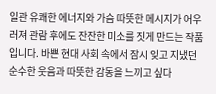일관 유쾌한 에너지와 가슴 따뜻한 메시지가 어우러져 관람 후에도 잔잔한 미소를 짓게 만드는 작품입니다. 바쁜 현대 사회 속에서 잠시 잊고 지냈던 순수한 웃음과 따뜻한 감동을 느끼고 싶다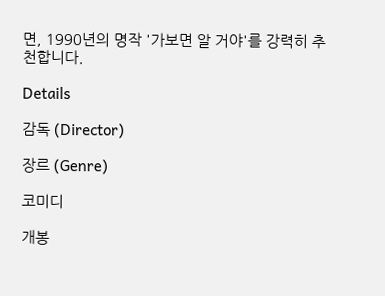면, 1990년의 명작 '가보면 알 거야'를 강력히 추천합니다.

Details

감독 (Director)

장르 (Genre)

코미디

개봉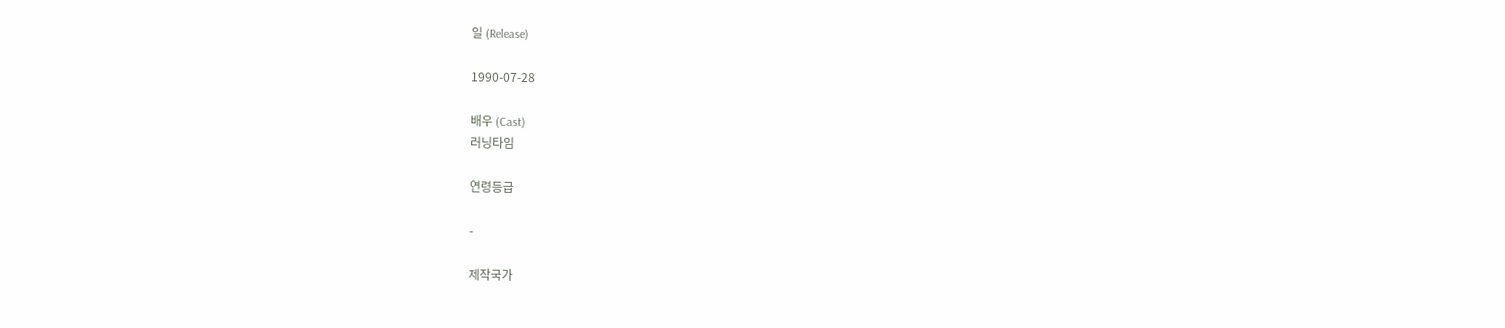일 (Release)

1990-07-28

배우 (Cast)
러닝타임

연령등급

-

제작국가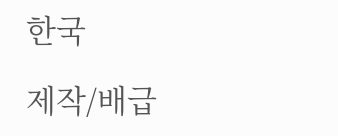한국

제작/배급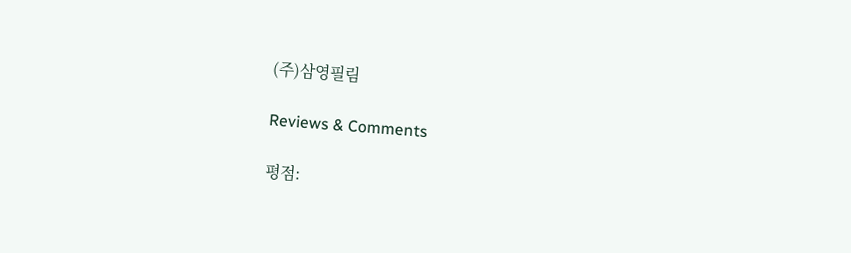(주)삼영필림

Reviews & Comments

평점: